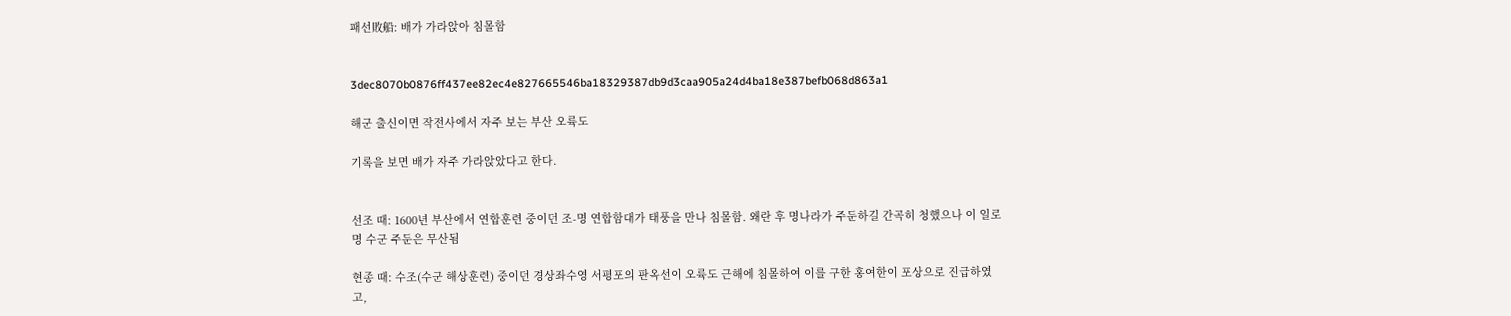패선敗船: 배가 가라앉아 침몰함


3dec8070b0876ff437ee82ec4e827665546ba18329387db9d3caa905a24d4ba18e387befb068d863a1

해군 출신이면 작전사에서 자주 보는 부산 오륙도

기록을 보면 배가 자주 가라앉았다고 한다.


선조 때: 1600년 부산에서 연합훈련 중이던 조-명 연합함대가 태풍을 만나 침몰함. 왜란 후 명나라가 주둔하길 간곡히 청했으나 이 일로 명 수군 주둔은 무산됨

현종 때: 수조(수군 해상훈련) 중이던 경상좌수영 서평포의 판옥선이 오륙도 근해에 침몰하여 이를 구한 홍여한이 포상으로 진급하였고,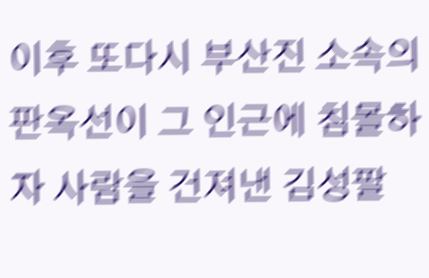이후 또다시 부산진 소속의 판옥선이 그 인근에 침몰하자 사람을 건져낸 김성팔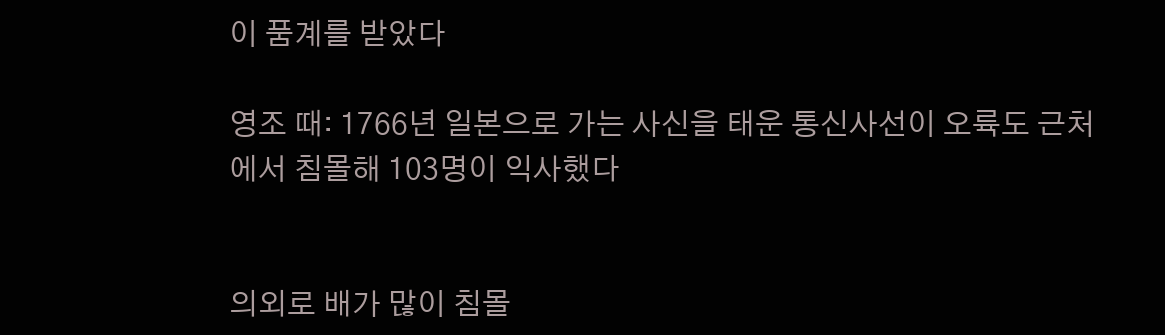이 품계를 받았다

영조 때: 1766년 일본으로 가는 사신을 태운 통신사선이 오륙도 근처에서 침몰해 103명이 익사했다


의외로 배가 많이 침몰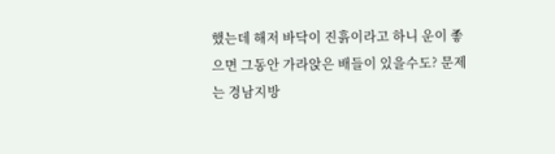했는데 해저 바닥이 진흙이라고 하니 운이 좋으면 그동안 가라앉은 배들이 있을수도? 문제는 경남지방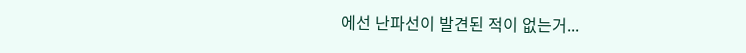에선 난파선이 발견된 적이 없는거...